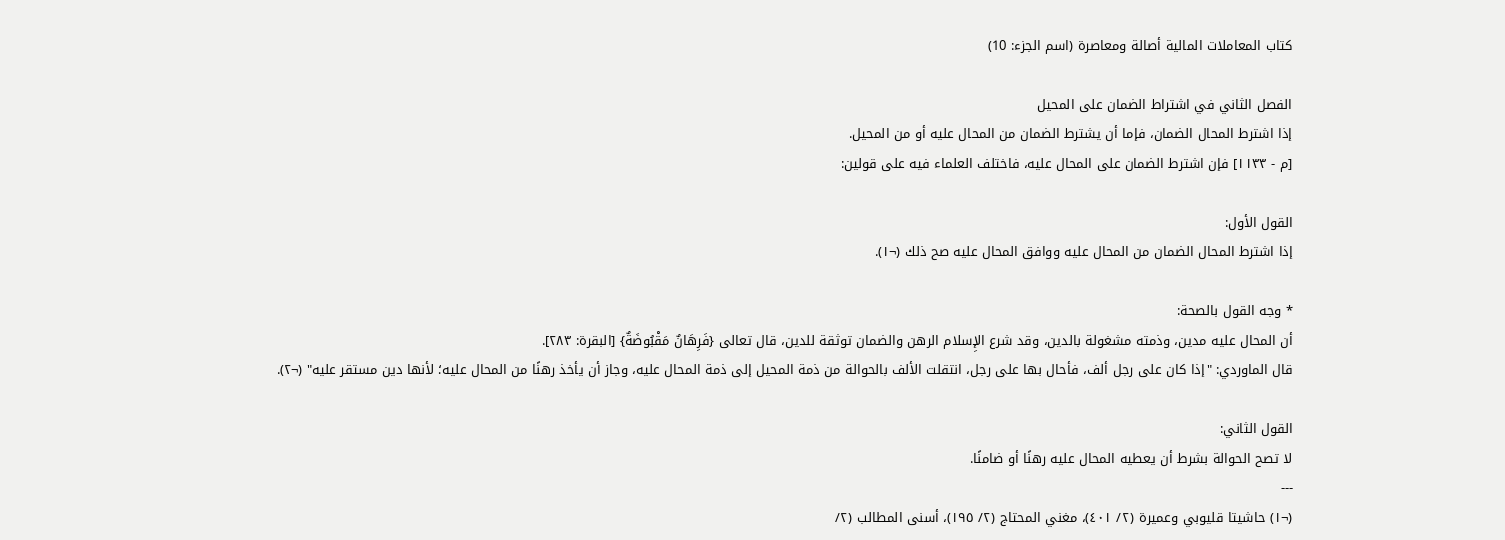كتاب المعاملات المالية أصالة ومعاصرة (اسم الجزء: 10)

الفصل الثاني في اشتراط الضمان على المحيل
إذا اشترط المحال الضمان، فإما أن يشترط الضمان من المحال عليه أو من المحيل.
[م - ١١٣٣] فإن اشترط الضمان على المحال عليه، فاختلف العلماء فيه على قولين:

القول الأول:
إذا اشترط المحال الضمان من المحال عليه ووافق المحال عليه صح ذلك (¬١).

* وجه القول بالصحة:
أن المحال عليه مدين، وذمته مشغولة بالدين، وقد شرع الإِسلام الرهن والضمان توثقة للدين، قال تعالى {فَرِهَانٌ مَقْبُوضَةٌ} [البقرة: ٢٨٣].
قال الماوردي: "إذا كان على رجل ألف، فأحال بها على رجل، انتقلت الألف بالحوالة من ذمة المحيل إلى ذمة المحال عليه، وجاز أن يأخذ رهنًا من المحال عليه؛ لأنها دين مستقر عليه" (¬٢).

القول الثاني:
لا تصح الحوالة بشرط أن يعطيه المحال عليه رهنًا أو ضامنًا.
---
(¬١) حاشيتا قليوبي وعميرة (٢/ ٤٠١)، مغني المحتاج (٢/ ١٩٥)، أسنى المطالب (٢/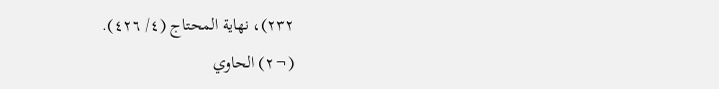٢٣٢)، نهاية المحتاج (٤/ ٤٢٦).
(¬٢) الحاوي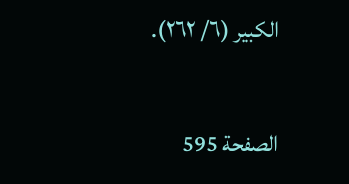الكبير (٦/ ٢٦٢).

الصفحة 595